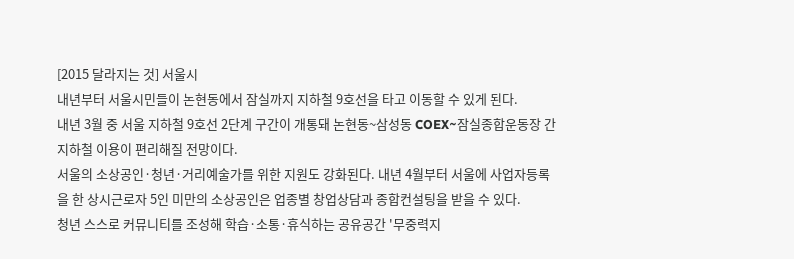[2015 달라지는 것] 서울시
내년부터 서울시민들이 논현동에서 잠실까지 지하철 9호선을 타고 이동할 수 있게 된다.
내년 3월 중 서울 지하철 9호선 2단계 구간이 개통돼 논현동~삼성동 COEX~잠실종합운동장 간 지하철 이용이 편리해질 전망이다.
서울의 소상공인·청년·거리예술가를 위한 지원도 강화된다. 내년 4월부터 서울에 사업자등록을 한 상시근로자 5인 미만의 소상공인은 업종별 창업상담과 종합컨설팅을 받을 수 있다.
청년 스스로 커뮤니티를 조성해 학습·소통·휴식하는 공유공간 '무중력지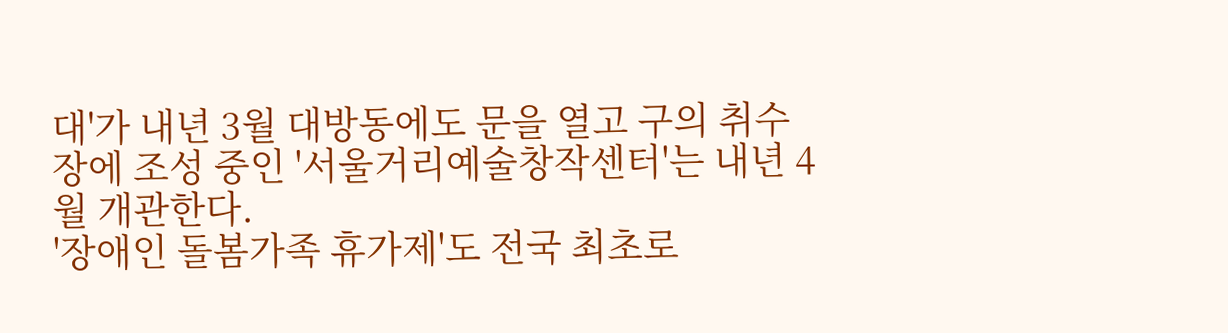대'가 내년 3월 대방동에도 문을 열고 구의 취수장에 조성 중인 '서울거리예술창작센터'는 내년 4월 개관한다.
'장애인 돌봄가족 휴가제'도 전국 최초로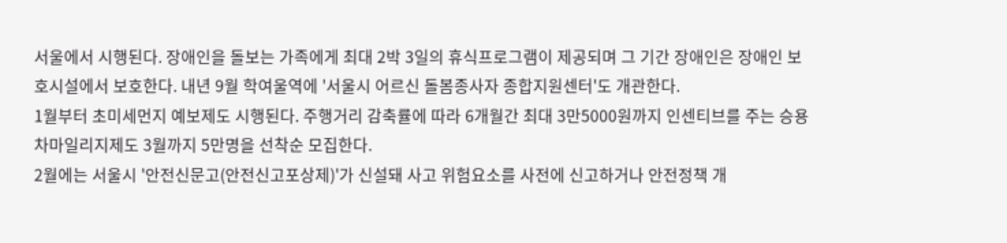서울에서 시행된다. 장애인을 돌보는 가족에게 최대 2박 3일의 휴식프로그램이 제공되며 그 기간 장애인은 장애인 보호시설에서 보호한다. 내년 9월 학여울역에 '서울시 어르신 돌봄종사자 종합지원센터'도 개관한다.
1월부터 초미세먼지 예보제도 시행된다. 주행거리 감축률에 따라 6개월간 최대 3만5000원까지 인센티브를 주는 승용차마일리지제도 3월까지 5만명을 선착순 모집한다.
2월에는 서울시 '안전신문고(안전신고포상제)'가 신설돼 사고 위험요소를 사전에 신고하거나 안전정책 개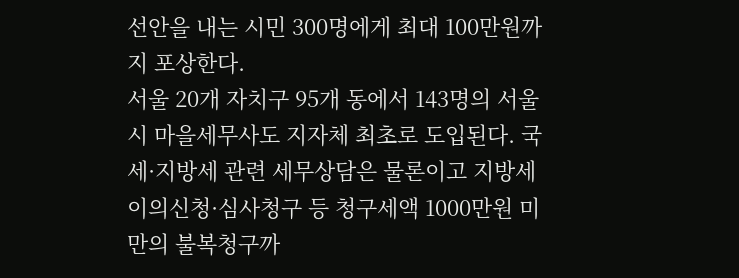선안을 내는 시민 300명에게 최대 100만원까지 포상한다.
서울 20개 자치구 95개 동에서 143명의 서울시 마을세무사도 지자체 최초로 도입된다. 국세·지방세 관련 세무상담은 물론이고 지방세 이의신청·심사청구 등 청구세액 1000만원 미만의 불복청구까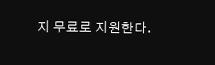지 무료로 지원한다.